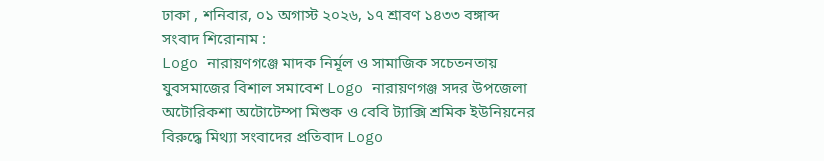ঢাকা , শনিবার, ০১ অগাস্ট ২০২৬, ১৭ শ্রাবণ ১৪৩৩ বঙ্গাব্দ
সংবাদ শিরোনাম :
Logo নারায়ণগঞ্জে মাদক নির্মূল ও সামাজিক সচেতনতায় যুবসমাজের বিশাল সমাবেশ Logo নারায়ণগঞ্জ সদর উপজেলা অটোরিকশা অটোটেম্পা মিশুক ও বেবি ট্যাক্সি শ্রমিক ইউনিয়নের বিরুদ্ধে মিথ্যা সংবাদের প্রতিবাদ Logo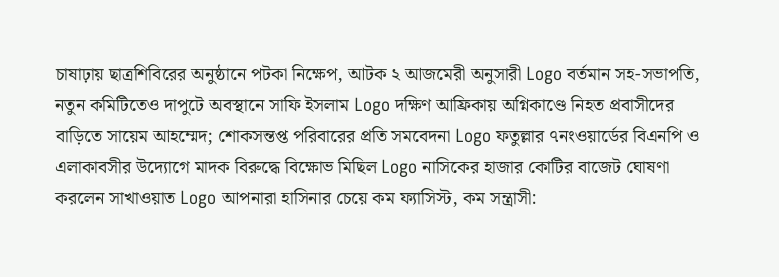চাষাঢ়ায় ছাত্রশিবিরের অনুষ্ঠানে পটকা নিক্ষেপ, আটক ২ আজমেরী অনুসারী Logo বর্তমান সহ-সভাপতি, নতুন কমিটিতেও দাপুটে অবস্থানে সাফি ইসলাম Logo দক্ষিণ আফ্রিকায় অগ্নিকাণ্ডে নিহত প্রবাসীদের বাড়িতে সায়েম আহম্মেদ; শোকসন্তপ্ত পরিবারের প্রতি সমবেদনা Logo ফতুল্লার ৭নংওয়ার্ডের বিএনপি ও এলাকাবসীর উদ্যোগে মাদক বিরুদ্ধে বিক্ষোভ মিছিল Logo নাসিকের হাজার কোটির বাজেট ঘোষণা করলেন সাখাওয়াত Logo আপনারা হাসিনার চেয়ে কম ফ্যাসিস্ট, কম সন্ত্রাসী: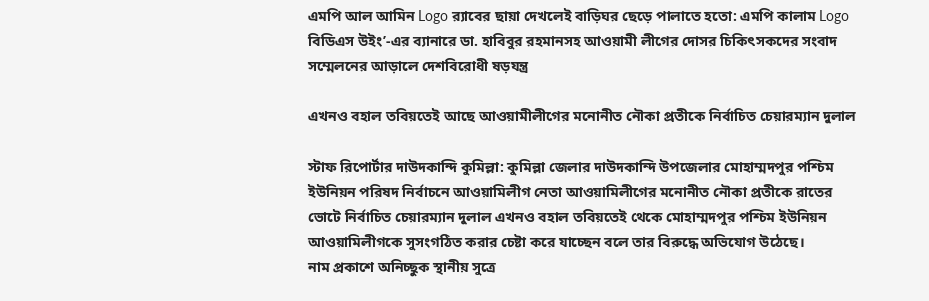এমপি আল আমিন Logo র‍্যাবের ছায়া দেখলেই বাড়িঘর ছেড়ে পালাতে হতো: এমপি কালাম Logo বিডিএস উইং’-এর ব্যানারে ডা. হাবিবুর রহমানসহ আওয়ামী লীগের দোসর চিকিৎসকদের সংবাদ সম্মেলনের আড়ালে দেশবিরোধী ষড়যন্ত্র

এখনও বহাল তবিয়তেই আছে আওয়ামীলীগের মনোনীত নৌকা প্রতীকে নির্বাচিত চেয়ারম্যান দুলাল

স্টাফ রিপোর্টার দাউদকান্দি কুমিল্লা: কুমিল্লা জেলার দাউদকান্দি উপজেলার মোহাম্মদপুর পশ্চিম ইউনিয়ন পরিষদ নির্বাচনে আওয়ামিলীগ নেতা আওয়ামিলীগের মনোনীত নৌকা প্রতীকে রাতের ভোটে নির্বাচিত চেয়ারম্যান দুলাল এখনও বহাল তবিয়তেই থেকে মোহাম্মদপুর পশ্চিম ইউনিয়ন আওয়ামিলীগকে সুসংগঠিত করার চেষ্টা করে যাচ্ছেন বলে তার বিরুদ্ধে অভিযোগ উঠেছে।
নাম প্রকাশে অনিচ্ছুক স্থানীয় সুত্রে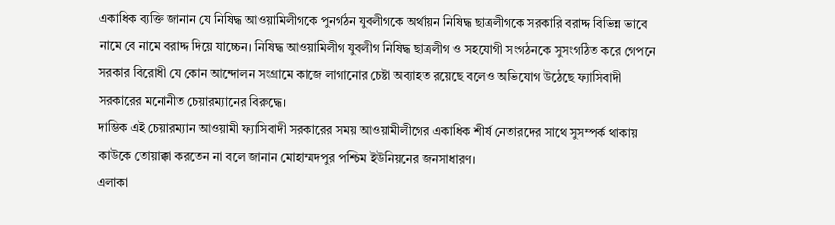একাধিক ব্যক্তি জানান যে নিষিদ্ধ আওয়ামিলীগকে পুনর্গঠন যুবলীগকে অর্থায়ন নিষিদ্ধ ছাত্রলীগকে সরকারি বরাদ্দ বিভিন্ন ভাবে নামে বে নামে বরাদ্দ দিয়ে যাচ্চেন। নিষিদ্ধ আওয়ামিলীগ যুবলীগ নিষিদ্ধ ছাত্রলীগ ও সহযোগী সংগঠনকে সুসংগঠিত করে গেপনে সরকার বিরোধী যে কোন আন্দোলন সংগ্রামে কাজে লাগানোর চেষ্টা অব্যাহত রয়েছে বলেও অভিযোগ উঠেছে ফ্যাসিবাদী সরকারের মনোনীত চেয়ারম্যানের বিরুদ্ধে।
দাম্ভিক এই চেয়ারম্যান আওয়ামী ফ্যাসিবাদী সরকারের সময় আওয়ামীলীগের একাধিক শীর্ষ নেতারদের সাথে সুসম্পর্ক থাকায় কাউকে তোয়াক্কা করতেন না বলে জানান মোহাম্মদপুর পশ্চিম ইউনিয়নের জনসাধারণ।
এলাকা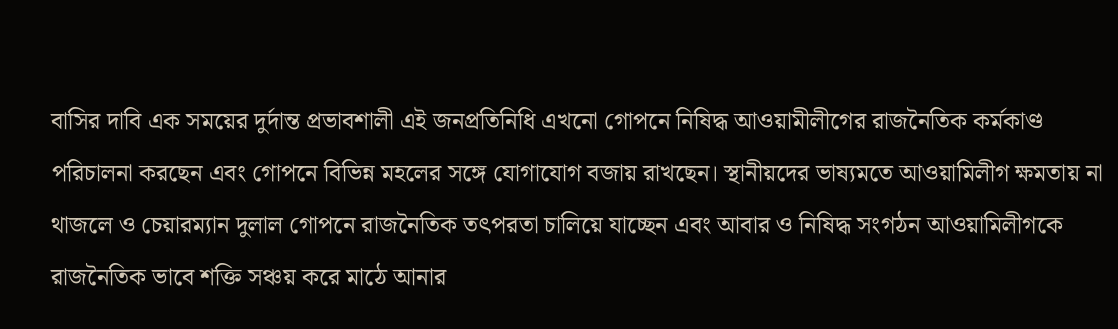বাসির দাবি এক সময়ের দুর্দান্ত প্রভাবশালী এই জনপ্রতিনিধি এখনো গোপনে নিষিদ্ধ আওয়ামীলীগের রাজনৈতিক কর্মকাণ্ড পরিচালনা করছেন এবং গোপনে বিভিন্ন মহলের সঙ্গে যোগাযোগ বজায় রাখছেন। স্থানীয়দের ভাষ্যমতে আওয়ামিলীগ ক্ষমতায় না থাজলে ও চেয়ারম্যান দুলাল গোপনে রাজনৈতিক তৎপরতা চালিয়ে যাচ্ছেন এবং আবার ও নিষিদ্ধ সংগঠন আওয়ামিলীগকে রাজনৈতিক ভাবে শক্তি সঞ্চয় করে মাঠে আনার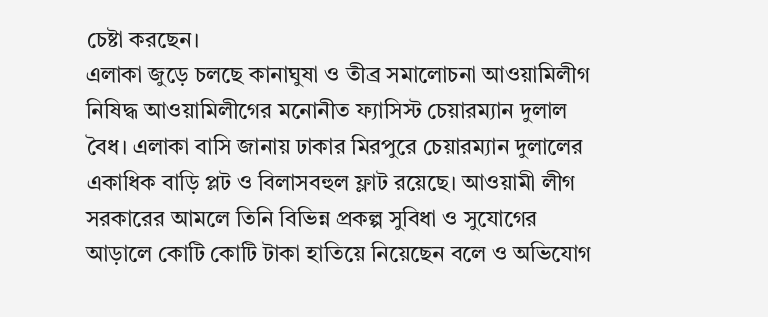চেষ্টা করছেন।
এলাকা জুড়ে চলছে কানাঘুষা ও তীব্র সমালোচনা আওয়ামিলীগ নিষিদ্ধ আওয়ামিলীগের মনোনীত ফ্যাসিস্ট চেয়ারম্যান দুলাল বৈধ। এলাকা বাসি জানায় ঢাকার মিরপুরে চেয়ারম্যান দুলালের একাধিক বাড়ি প্লট ও বিলাসবহুল ফ্লাট রয়েছে। আওয়ামী লীগ সরকারের আমলে তিনি বিভিন্ন প্রকল্প সুবিধা ও সুযোগের আড়ালে কোটি কোটি টাকা হাতিয়ে নিয়েছেন বলে ও অভিযোগ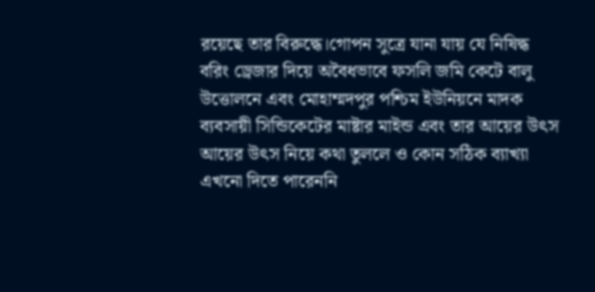রয়েছে তার বিরুদ্ধে।গোপন সুত্রে যানা যায় যে নিষিদ্ধ বরিং ড্রেজার দিয়ে অবৈধভাবে ফসলি জমি কেটে বালু উত্তোলনে এবং মোহাম্মদপুর পশ্চিম ইউনিয়নে মাদক ব্যবসায়ী সিন্ডিকেটের মাষ্টার মাইন্ড এবং তার আয়ের উৎস আয়ের উৎস নিয়ে কথা তুললে ও কোন সঠিক ব্যাখ্যা এখনো দিতে পারেননি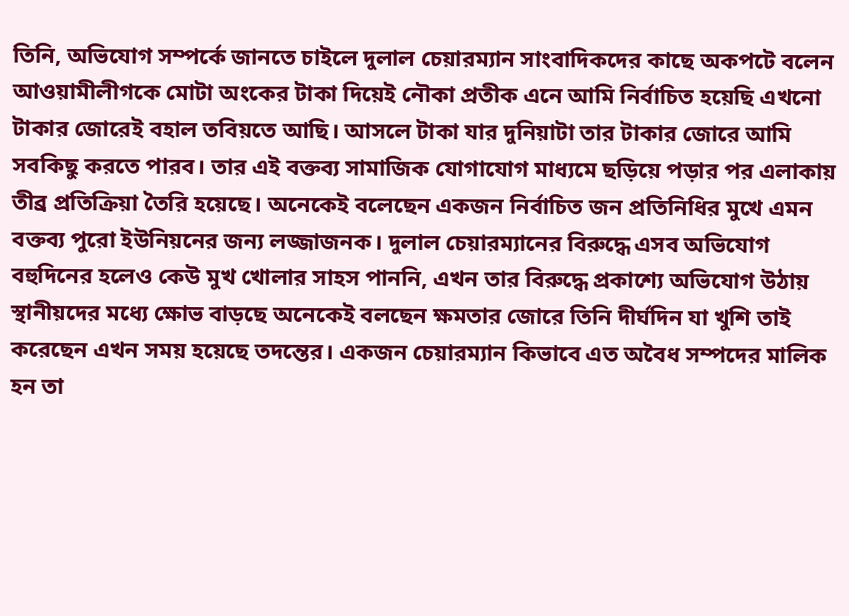তিনি, অভিযোগ সম্পর্কে জানতে চাইলে দুলাল চেয়ারম্যান সাংবাদিকদের কাছে অকপটে বলেন আওয়ামীলীগকে মোটা অংকের টাকা দিয়েই নৌকা প্রতীক এনে আমি নির্বাচিত হয়েছি এখনো টাকার জোরেই বহাল তবিয়তে আছি। আসলে টাকা যার দুনিয়াটা তার টাকার জোরে আমি সবকিছু করতে পারব। তার এই বক্তব্য সামাজিক যোগাযোগ মাধ্যমে ছড়িয়ে পড়ার পর এলাকায় তীব্র প্রতিক্রিয়া তৈরি হয়েছে। অনেকেই বলেছেন একজন নির্বাচিত জন প্রতিনিধির মুখে এমন বক্তব্য পুরো ইউনিয়নের জন্য লজ্জাজনক। দুলাল চেয়ারম্যানের বিরুদ্ধে এসব অভিযোগ বহুদিনের হলেও কেউ মুখ খোলার সাহস পাননি, এখন তার বিরুদ্ধে প্রকাশ্যে অভিযোগ উঠায় স্থানীয়দের মধ্যে ক্ষোভ বাড়ছে অনেকেই বলছেন ক্ষমতার জোরে তিনি দীর্ঘদিন যা খুশি তাই করেছেন এখন সময় হয়েছে তদন্তের। একজন চেয়ারম্যান কিভাবে এত অবৈধ সম্পদের মালিক হন তা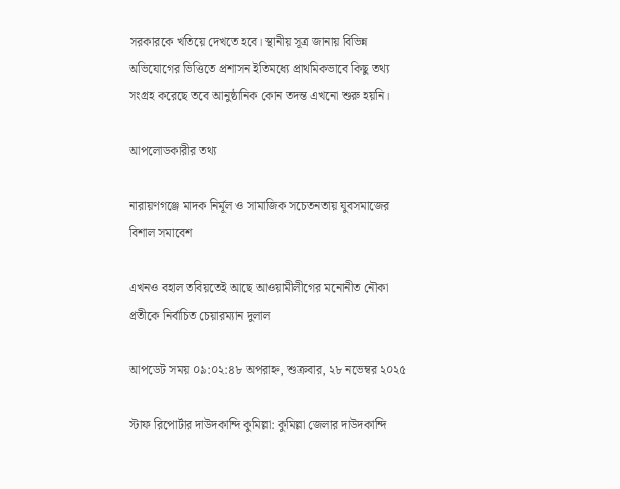সরকারকে খতিয়ে দেখতে হবে। স্থানীয় সূত্র জানায় বিভিন্ন অভিযোগের ভিত্তিতে প্রশাসন ইতিমধ্যে প্রাথমিকভাবে কিছু তথ্য সংগ্রহ করেছে তবে আনুষ্ঠানিক কোন তদন্ত এখনো শুরু হয়নি।

আপলোডকারীর তথ্য

নারায়ণগঞ্জে মাদক নির্মূল ও সামাজিক সচেতনতায় যুবসমাজের বিশাল সমাবেশ

এখনও বহাল তবিয়তেই আছে আওয়ামীলীগের মনোনীত নৌকা প্রতীকে নির্বাচিত চেয়ারম্যান দুলাল

আপডেট সময় ০৯:০২:৪৮ অপরাহ্ন, শুক্রবার, ২৮ নভেম্বর ২০২৫

স্টাফ রিপোর্টার দাউদকান্দি কুমিল্লা: কুমিল্লা জেলার দাউদকান্দি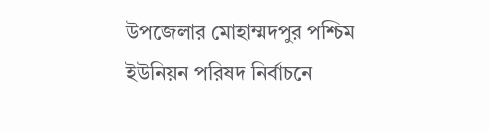উপজেলার মোহাম্মদপুর পশ্চিম ইউনিয়ন পরিষদ নির্বাচনে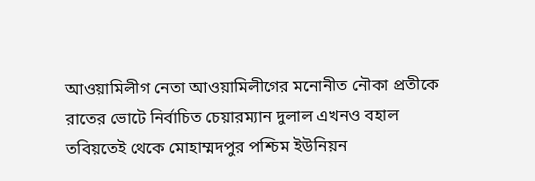আওয়ামিলীগ নেতা আওয়ামিলীগের মনোনীত নৌকা প্রতীকে রাতের ভোটে নির্বাচিত চেয়ারম্যান দুলাল এখনও বহাল তবিয়তেই থেকে মোহাম্মদপুর পশ্চিম ইউনিয়ন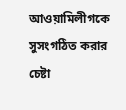আওয়ামিলীগকে সুসংগঠিত করার চেষ্টা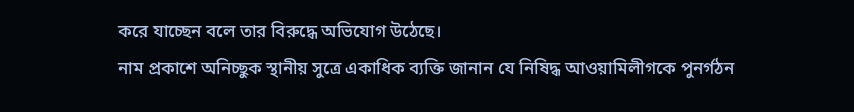করে যাচ্ছেন বলে তার বিরুদ্ধে অভিযোগ উঠেছে।
নাম প্রকাশে অনিচ্ছুক স্থানীয় সুত্রে একাধিক ব্যক্তি জানান যে নিষিদ্ধ আওয়ামিলীগকে পুনর্গঠন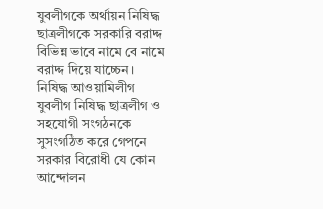যুবলীগকে অর্থায়ন নিষিদ্ধ ছাত্রলীগকে সরকারি বরাদ্দ বিভিন্ন ভাবে নামে বে নামে বরাদ্দ দিয়ে যাচ্চেন। নিষিদ্ধ আওয়ামিলীগ যুবলীগ নিষিদ্ধ ছাত্রলীগ ও সহযোগী সংগঠনকে সুসংগঠিত করে গেপনে সরকার বিরোধী যে কোন আন্দোলন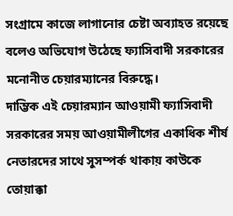সংগ্রামে কাজে লাগানোর চেষ্টা অব্যাহত রয়েছে বলেও অভিযোগ উঠেছে ফ্যাসিবাদী সরকারের মনোনীত চেয়ারম্যানের বিরুদ্ধে।
দাম্ভিক এই চেয়ারম্যান আওয়ামী ফ্যাসিবাদী সরকারের সময় আওয়ামীলীগের একাধিক শীর্ষ নেতারদের সাথে সুসম্পর্ক থাকায় কাউকে তোয়াক্কা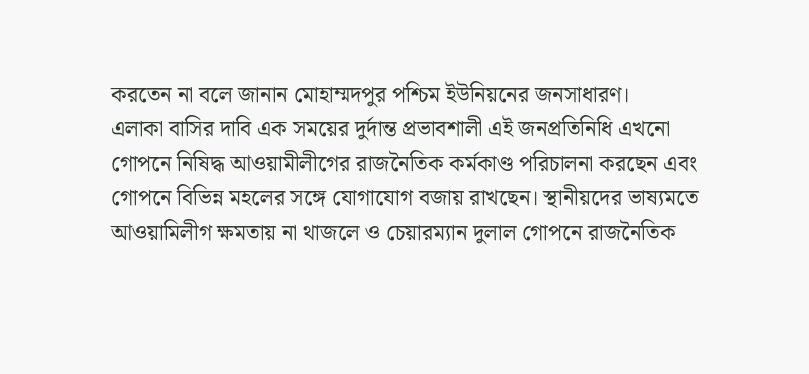করতেন না বলে জানান মোহাম্মদপুর পশ্চিম ইউনিয়নের জনসাধারণ।
এলাকা বাসির দাবি এক সময়ের দুর্দান্ত প্রভাবশালী এই জনপ্রতিনিধি এখনো গোপনে নিষিদ্ধ আওয়ামীলীগের রাজনৈতিক কর্মকাণ্ড পরিচালনা করছেন এবং গোপনে বিভিন্ন মহলের সঙ্গে যোগাযোগ বজায় রাখছেন। স্থানীয়দের ভাষ্যমতে আওয়ামিলীগ ক্ষমতায় না থাজলে ও চেয়ারম্যান দুলাল গোপনে রাজনৈতিক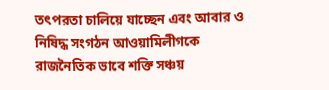তৎপরতা চালিয়ে যাচ্ছেন এবং আবার ও নিষিদ্ধ সংগঠন আওয়ামিলীগকে রাজনৈতিক ভাবে শক্তি সঞ্চয়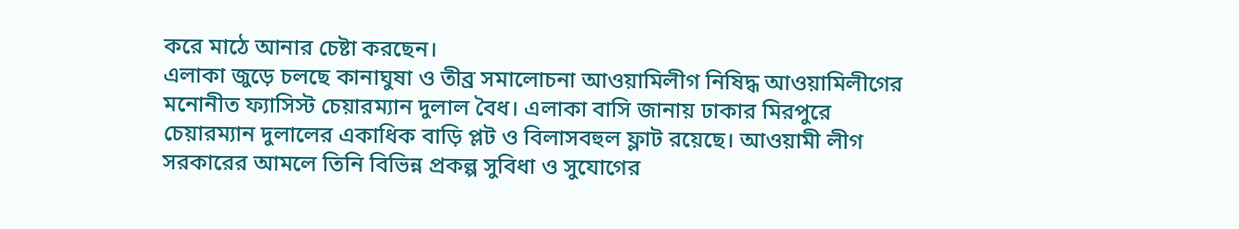করে মাঠে আনার চেষ্টা করছেন।
এলাকা জুড়ে চলছে কানাঘুষা ও তীব্র সমালোচনা আওয়ামিলীগ নিষিদ্ধ আওয়ামিলীগের মনোনীত ফ্যাসিস্ট চেয়ারম্যান দুলাল বৈধ। এলাকা বাসি জানায় ঢাকার মিরপুরে চেয়ারম্যান দুলালের একাধিক বাড়ি প্লট ও বিলাসবহুল ফ্লাট রয়েছে। আওয়ামী লীগ সরকারের আমলে তিনি বিভিন্ন প্রকল্প সুবিধা ও সুযোগের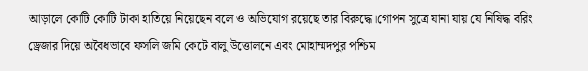আড়ালে কোটি কোটি টাকা হাতিয়ে নিয়েছেন বলে ও অভিযোগ রয়েছে তার বিরুদ্ধে।গোপন সুত্রে যানা যায় যে নিষিদ্ধ বরিং ড্রেজার দিয়ে অবৈধভাবে ফসলি জমি কেটে বালু উত্তোলনে এবং মোহাম্মদপুর পশ্চিম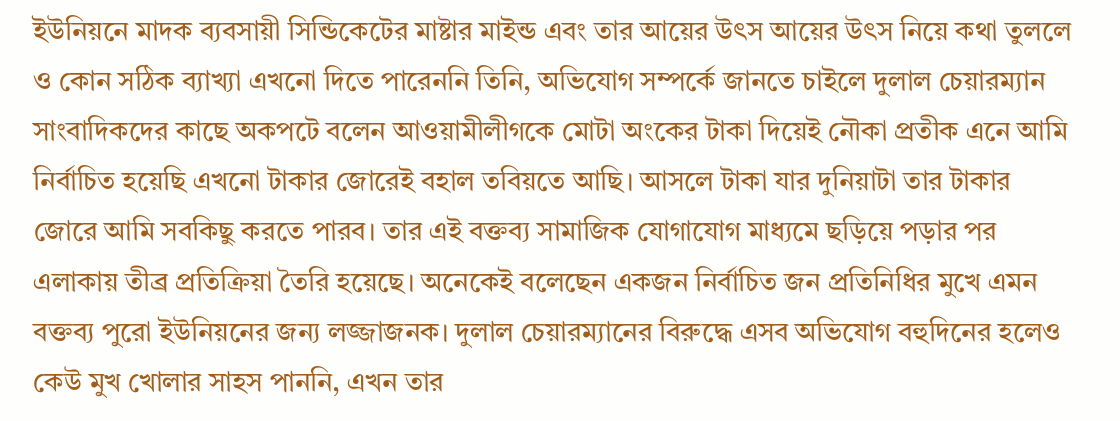ইউনিয়নে মাদক ব্যবসায়ী সিন্ডিকেটের মাষ্টার মাইন্ড এবং তার আয়ের উৎস আয়ের উৎস নিয়ে কথা তুললে ও কোন সঠিক ব্যাখ্যা এখনো দিতে পারেননি তিনি, অভিযোগ সম্পর্কে জানতে চাইলে দুলাল চেয়ারম্যান সাংবাদিকদের কাছে অকপটে বলেন আওয়ামীলীগকে মোটা অংকের টাকা দিয়েই নৌকা প্রতীক এনে আমি নির্বাচিত হয়েছি এখনো টাকার জোরেই বহাল তবিয়তে আছি। আসলে টাকা যার দুনিয়াটা তার টাকার জোরে আমি সবকিছু করতে পারব। তার এই বক্তব্য সামাজিক যোগাযোগ মাধ্যমে ছড়িয়ে পড়ার পর এলাকায় তীব্র প্রতিক্রিয়া তৈরি হয়েছে। অনেকেই বলেছেন একজন নির্বাচিত জন প্রতিনিধির মুখে এমন বক্তব্য পুরো ইউনিয়নের জন্য লজ্জাজনক। দুলাল চেয়ারম্যানের বিরুদ্ধে এসব অভিযোগ বহুদিনের হলেও কেউ মুখ খোলার সাহস পাননি, এখন তার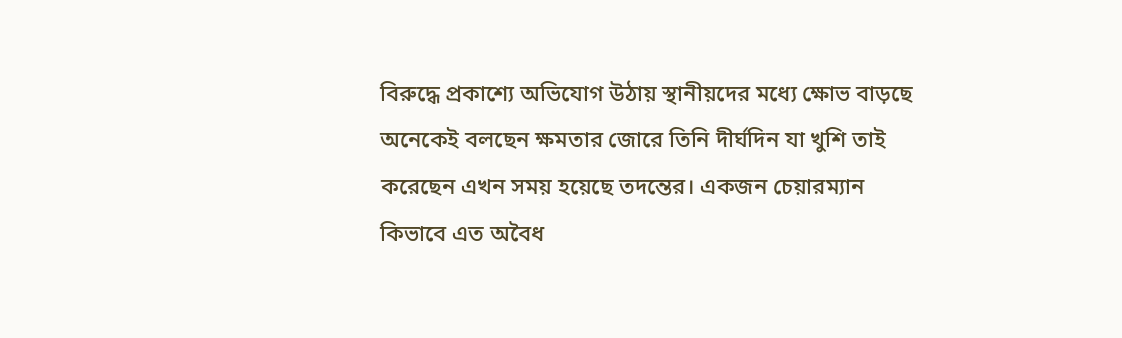বিরুদ্ধে প্রকাশ্যে অভিযোগ উঠায় স্থানীয়দের মধ্যে ক্ষোভ বাড়ছে অনেকেই বলছেন ক্ষমতার জোরে তিনি দীর্ঘদিন যা খুশি তাই করেছেন এখন সময় হয়েছে তদন্তের। একজন চেয়ারম্যান কিভাবে এত অবৈধ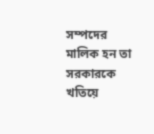সম্পদের মালিক হন তা সরকারকে খতিয়ে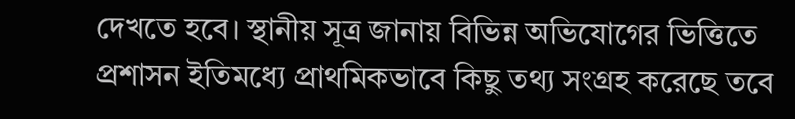দেখতে হবে। স্থানীয় সূত্র জানায় বিভিন্ন অভিযোগের ভিত্তিতে প্রশাসন ইতিমধ্যে প্রাথমিকভাবে কিছু তথ্য সংগ্রহ করেছে তবে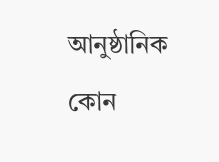আনুষ্ঠানিক কোন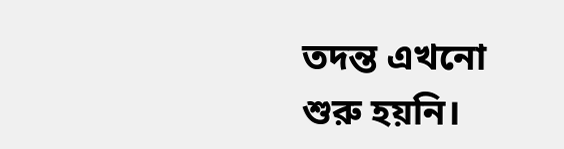তদন্ত এখনো শুরু হয়নি।